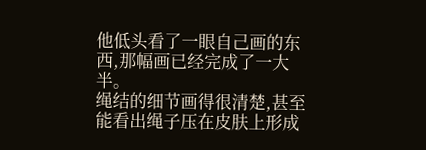他低头看了一眼自己画的东西,那幅画已经完成了一大半。
绳结的细节画得很清楚,甚至能看出绳子压在皮肤上形成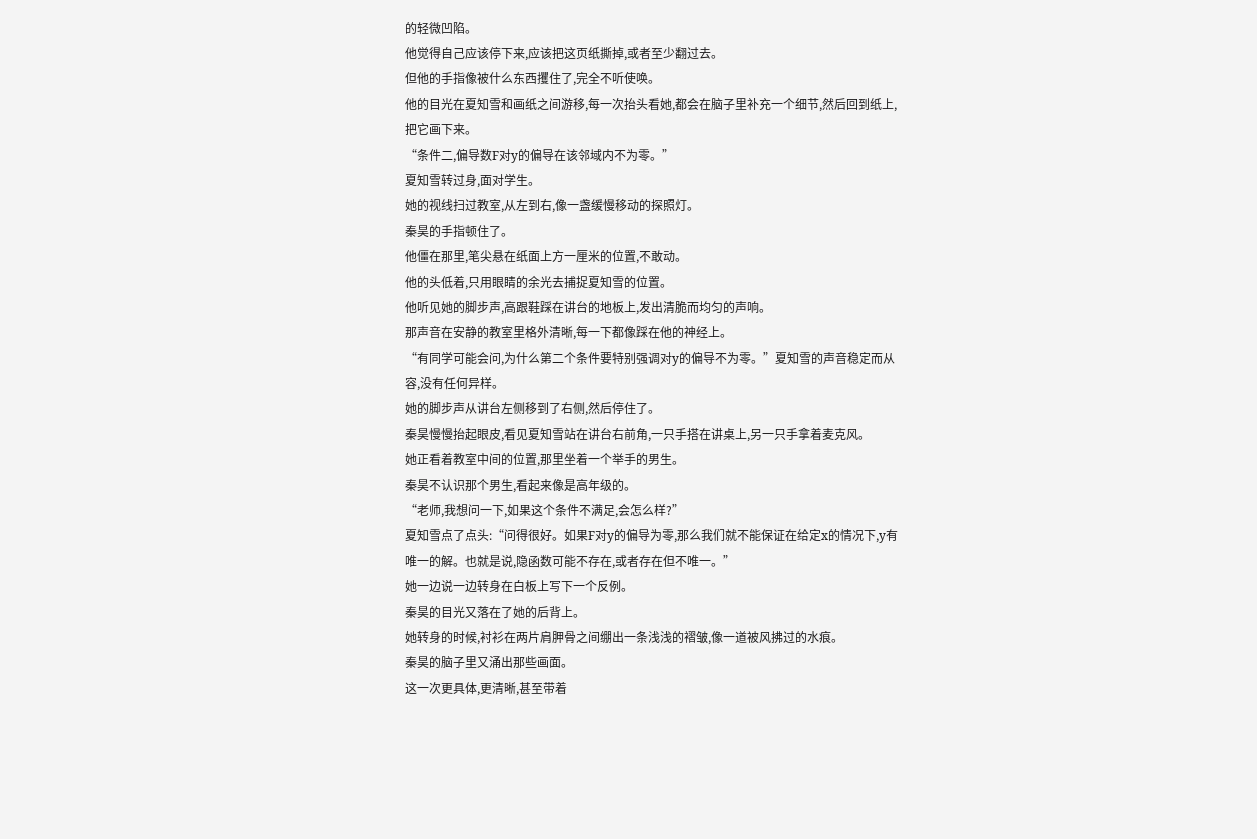的轻微凹陷。
他觉得自己应该停下来,应该把这页纸撕掉,或者至少翻过去。
但他的手指像被什么东西攫住了,完全不听使唤。
他的目光在夏知雪和画纸之间游移,每一次抬头看她,都会在脑子里补充一个细节,然后回到纸上,把它画下来。
“条件二,偏导数F对y的偏导在该邻域内不为零。”
夏知雪转过身,面对学生。
她的视线扫过教室,从左到右,像一盏缓慢移动的探照灯。
秦昊的手指顿住了。
他僵在那里,笔尖悬在纸面上方一厘米的位置,不敢动。
他的头低着,只用眼睛的余光去捕捉夏知雪的位置。
他听见她的脚步声,高跟鞋踩在讲台的地板上,发出清脆而均匀的声响。
那声音在安静的教室里格外清晰,每一下都像踩在他的神经上。
“有同学可能会问,为什么第二个条件要特别强调对y的偏导不为零。”夏知雪的声音稳定而从容,没有任何异样。
她的脚步声从讲台左侧移到了右侧,然后停住了。
秦昊慢慢抬起眼皮,看见夏知雪站在讲台右前角,一只手搭在讲桌上,另一只手拿着麦克风。
她正看着教室中间的位置,那里坐着一个举手的男生。
秦昊不认识那个男生,看起来像是高年级的。
“老师,我想问一下,如果这个条件不满足,会怎么样?”
夏知雪点了点头:“问得很好。如果F对y的偏导为零,那么我们就不能保证在给定x的情况下,y有唯一的解。也就是说,隐函数可能不存在,或者存在但不唯一。”
她一边说一边转身在白板上写下一个反例。
秦昊的目光又落在了她的后背上。
她转身的时候,衬衫在两片肩胛骨之间绷出一条浅浅的褶皱,像一道被风拂过的水痕。
秦昊的脑子里又涌出那些画面。
这一次更具体,更清晰,甚至带着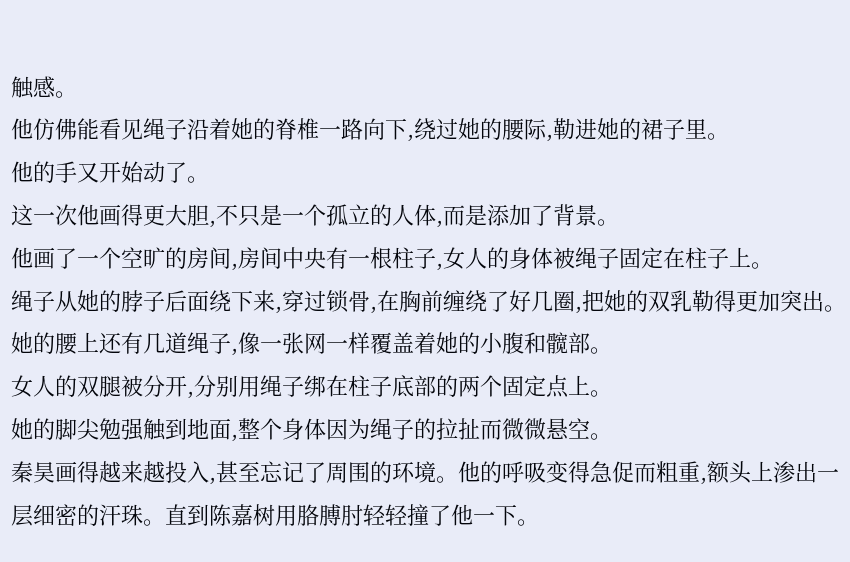触感。
他仿佛能看见绳子沿着她的脊椎一路向下,绕过她的腰际,勒进她的裙子里。
他的手又开始动了。
这一次他画得更大胆,不只是一个孤立的人体,而是添加了背景。
他画了一个空旷的房间,房间中央有一根柱子,女人的身体被绳子固定在柱子上。
绳子从她的脖子后面绕下来,穿过锁骨,在胸前缠绕了好几圈,把她的双乳勒得更加突出。
她的腰上还有几道绳子,像一张网一样覆盖着她的小腹和髋部。
女人的双腿被分开,分别用绳子绑在柱子底部的两个固定点上。
她的脚尖勉强触到地面,整个身体因为绳子的拉扯而微微悬空。
秦昊画得越来越投入,甚至忘记了周围的环境。他的呼吸变得急促而粗重,额头上渗出一层细密的汗珠。直到陈嘉树用胳膊肘轻轻撞了他一下。